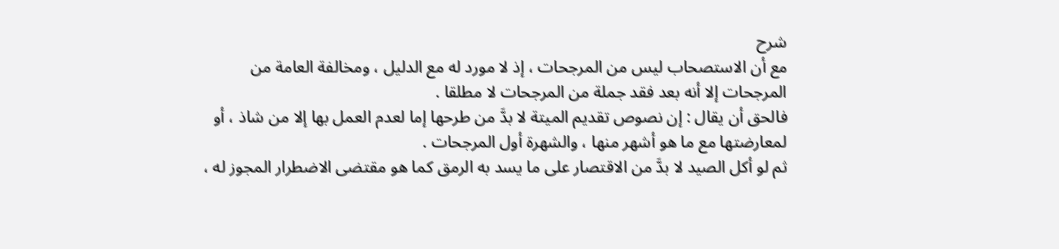شرح
مع أن الاستصحاب ليس من المرجحات ، إذ لا مورد له مع الدليل ، ومخالفة العامة من المرجحات إلا أنه بعد فقد جملة من المرجحات لا مطلقا .
فالحق أن يقال : إن نصوص تقديم الميتة لا بدَّ من طرحها إما لعدم العمل بها إلا من شاذ ، أو لمعارضتها مع ما هو أشهر منها ، والشهرة أول المرجحات .
ثم لو أكل الصيد لا بدَّ من الاقتصار على ما يسد به الرمق كما هو مقتضى الاضطرار المجوز له ،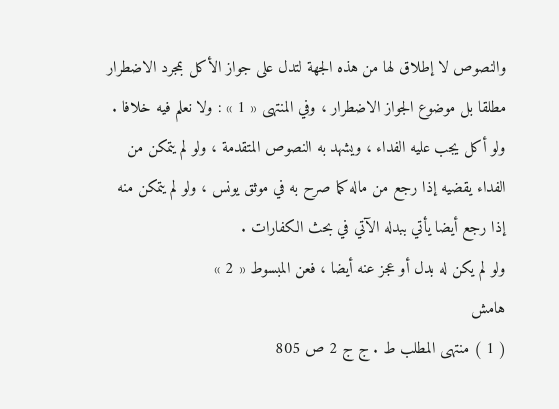والنصوص لا إطلاق لها من هذه الجهة لتدل على جواز الأكل بمجرد الاضطرار مطلقا بل موضوع الجواز الاضطرار ، وفي المنتهى « 1 » : ولا نعلم فيه خلافا .
ولو أكل يجب عليه الفداء ، ويشهد به النصوص المتقدمة ، ولو لم يتمكن من الفداء يقضيه إذا رجع من ماله كما صرح به في موثق يونس ، ولو لم يتمكن منه إذا رجع أيضا يأتي ببدله الآتي في بحث الكفارات .
ولو لم يكن له بدل أو عجز عنه أيضا ، فعن المبسوط « 2 »
هامش
( 1 ) منتهى المطلب ط . ج ج 2 ص 805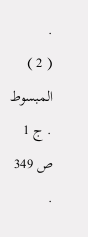.
( 2 ) المبسوط . ج 1 ص 349 .